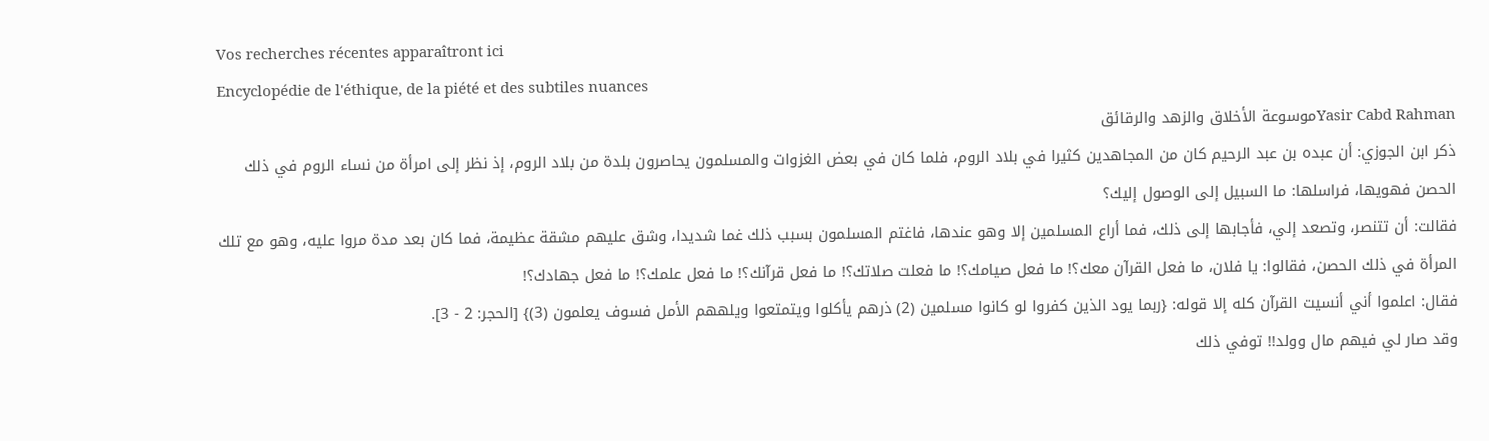Vos recherches récentes apparaîtront ici
Encyclopédie de l'éthique, de la piété et des subtiles nuances
Yasir Cabd Rahmanموسوعة الأخلاق والزهد والرقائق
ذكر ابن الجوزي: أن عبده بن عبد الرحيم كان من المجاهدين كثيرا في بلاد الروم، فلما كان في بعض الغزوات والمسلمون يحاصرون بلدة من بلاد الروم، إذ نظر إلى امرأة من نساء الروم في ذلك الحصن فهويها، فراسلها: ما السبيل إلى الوصول إليك؟
فقالت: أن تتنصر، وتصعد إلي، فأجابها إلى ذلك، فما أراع المسلمين إلا وهو عندها، فاغتم المسلمون بسبب ذلك غما شديدا، وشق عليهم مشقة عظيمة، فما كان بعد مدة مروا عليه، وهو مع تلك المرأة في ذلك الحصن، فقالوا: يا فلان، ما فعل القرآن معك؟! ما فعل صيامك؟! ما فعلت صلاتك؟! ما فعل قرآنك؟! ما فعل علمك؟! ما فعل جهادك؟!
فقال: اعلموا أني أنسيت القرآن كله إلا قوله: {ربما يود الذين كفروا لو كانوا مسلمين (2) ذرهم يأكلوا ويتمتعوا ويلههم الأمل فسوف يعلمون (3)} [الحجر: 2 - 3].
وقد صار لي فيهم مال وولد!! توفي ذلك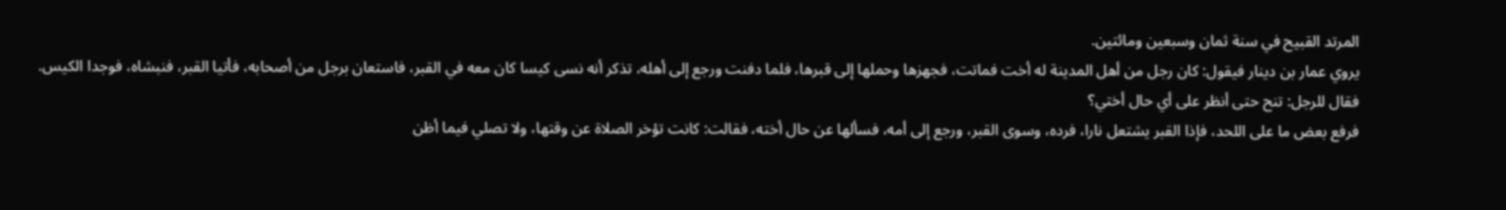المرتد القبيح في سنة ثمان وسبعين ومائتين.
يروي عمار بن دينار فيقول: كان رجل من أهل المدينة له أخت فماتت، فجهزها وحملها إلى قبرها، فلما دفنت ورجع إلى أهله، تذكر أنه نسى كيسا كان معه في القبر، فاستعان برجل من أصحابه، فأتيا القبر، فنبشاه، فوجدا الكيس.
فقال للرجل: تنح حتى أنظر على أي حال أختي؟
فرفع بعض ما على اللحد، فإذا القبر يشتعل نارا، فرده، وسوى القبر، ورجع إلى أمه، فسألها عن حال أخته، فقالت: كانت تؤخر الصلاة عن وقتها، ولا تصلي فيما أظن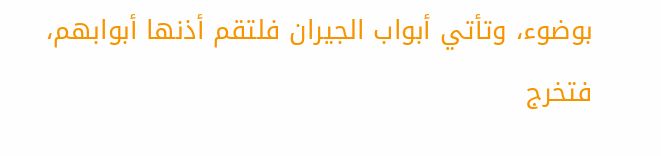بوضوء، وتأتي أبواب الجيران فلتقم أذنها أبوابهم، فتخرج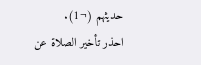حديثهم (¬1).
احذر تأخير الصلاة عن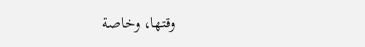وقتها، وخاصة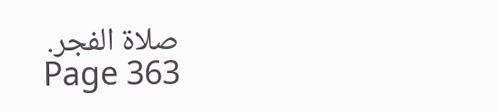صلاة الفجر.
Page 363